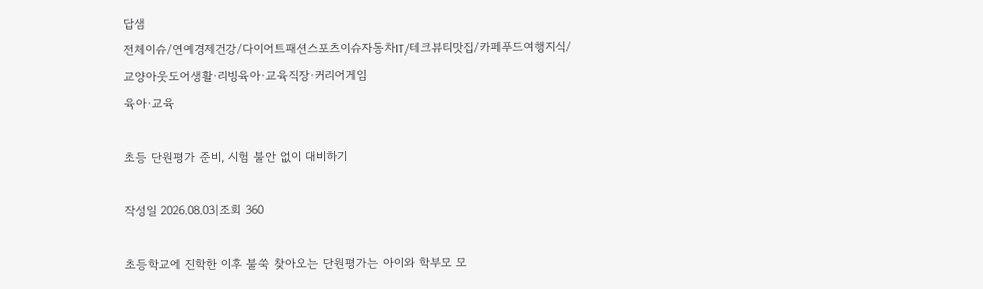답샘
전체이슈/연예경제건강/다이어트패션스포츠이슈자동차IT/테크뷰티맛집/카페푸드여행지식/교양아웃도어생활·리빙육아·교육직장·커리어게임
육아·교육

초등 단원평가 준비, 시험 불안 없이 대비하기

작성일 2026.08.03|조회 360

초등학교에 진학한 이후 불쑥 찾아오는 단원평가는 아이와 학부모 모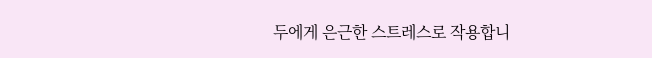두에게 은근한 스트레스로 작용합니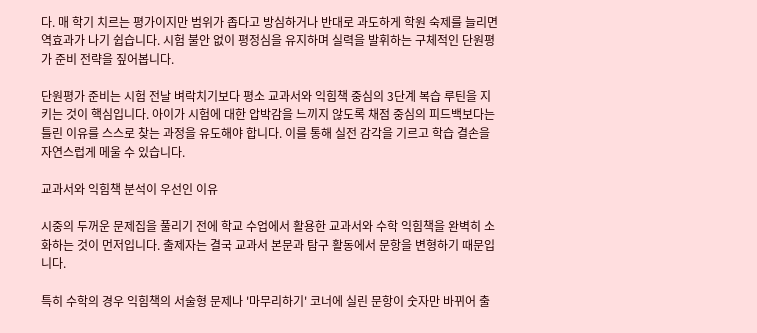다. 매 학기 치르는 평가이지만 범위가 좁다고 방심하거나 반대로 과도하게 학원 숙제를 늘리면 역효과가 나기 쉽습니다. 시험 불안 없이 평정심을 유지하며 실력을 발휘하는 구체적인 단원평가 준비 전략을 짚어봅니다.

단원평가 준비는 시험 전날 벼락치기보다 평소 교과서와 익힘책 중심의 3단계 복습 루틴을 지키는 것이 핵심입니다. 아이가 시험에 대한 압박감을 느끼지 않도록 채점 중심의 피드백보다는 틀린 이유를 스스로 찾는 과정을 유도해야 합니다. 이를 통해 실전 감각을 기르고 학습 결손을 자연스럽게 메울 수 있습니다.

교과서와 익힘책 분석이 우선인 이유

시중의 두꺼운 문제집을 풀리기 전에 학교 수업에서 활용한 교과서와 수학 익힘책을 완벽히 소화하는 것이 먼저입니다. 출제자는 결국 교과서 본문과 탐구 활동에서 문항을 변형하기 때문입니다.

특히 수학의 경우 익힘책의 서술형 문제나 '마무리하기' 코너에 실린 문항이 숫자만 바뀌어 출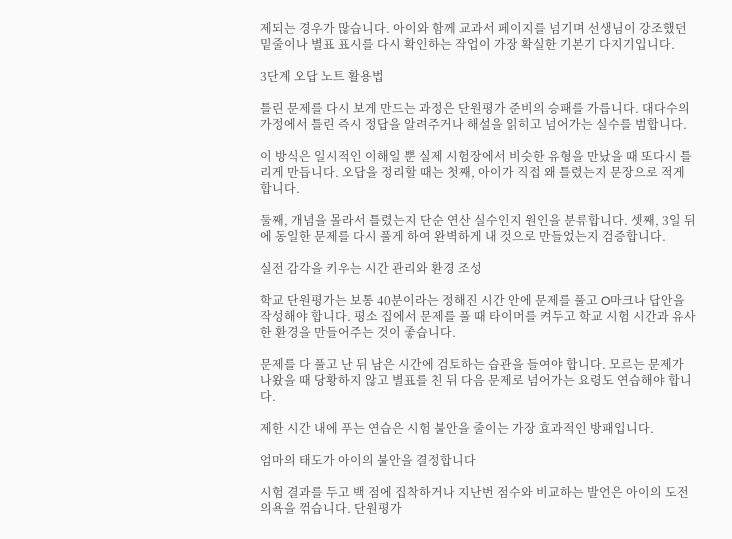제되는 경우가 많습니다. 아이와 함께 교과서 페이지를 넘기며 선생님이 강조했던 밑줄이나 별표 표시를 다시 확인하는 작업이 가장 확실한 기본기 다지기입니다.

3단계 오답 노트 활용법

틀린 문제를 다시 보게 만드는 과정은 단원평가 준비의 승패를 가릅니다. 대다수의 가정에서 틀린 즉시 정답을 알려주거나 해설을 읽히고 넘어가는 실수를 범합니다.

이 방식은 일시적인 이해일 뿐 실제 시험장에서 비슷한 유형을 만났을 때 또다시 틀리게 만듭니다. 오답을 정리할 때는 첫째, 아이가 직접 왜 틀렸는지 문장으로 적게 합니다.

둘째, 개념을 몰라서 틀렸는지 단순 연산 실수인지 원인을 분류합니다. 셋째, 3일 뒤에 동일한 문제를 다시 풀게 하여 완벽하게 내 것으로 만들었는지 검증합니다.

실전 감각을 키우는 시간 관리와 환경 조성

학교 단원평가는 보통 40분이라는 정해진 시간 안에 문제를 풀고 O마크나 답안을 작성해야 합니다. 평소 집에서 문제를 풀 때 타이머를 켜두고 학교 시험 시간과 유사한 환경을 만들어주는 것이 좋습니다.

문제를 다 풀고 난 뒤 남은 시간에 검토하는 습관을 들여야 합니다. 모르는 문제가 나왔을 때 당황하지 않고 별표를 친 뒤 다음 문제로 넘어가는 요령도 연습해야 합니다.

제한 시간 내에 푸는 연습은 시험 불안을 줄이는 가장 효과적인 방패입니다.

엄마의 태도가 아이의 불안을 결정합니다

시험 결과를 두고 백 점에 집착하거나 지난번 점수와 비교하는 발언은 아이의 도전 의욕을 꺾습니다. 단원평가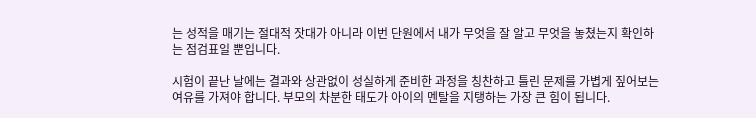는 성적을 매기는 절대적 잣대가 아니라 이번 단원에서 내가 무엇을 잘 알고 무엇을 놓쳤는지 확인하는 점검표일 뿐입니다.

시험이 끝난 날에는 결과와 상관없이 성실하게 준비한 과정을 칭찬하고 틀린 문제를 가볍게 짚어보는 여유를 가져야 합니다. 부모의 차분한 태도가 아이의 멘탈을 지탱하는 가장 큰 힘이 됩니다.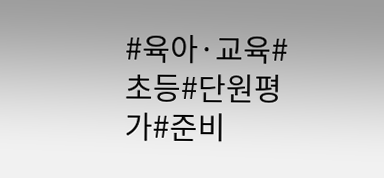#육아·교육#초등#단원평가#준비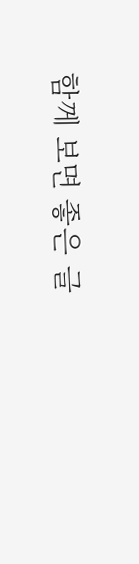함께 보면 좋은 글